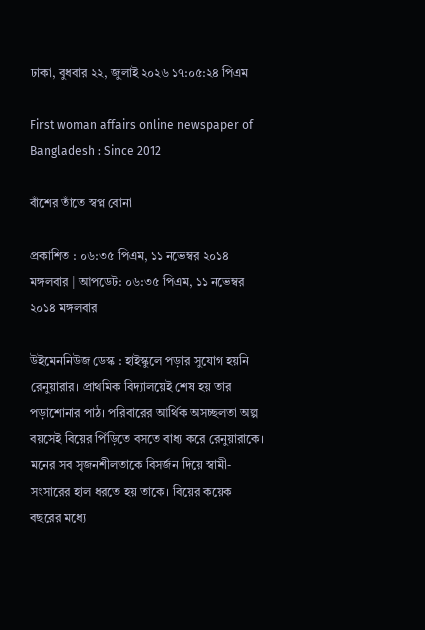ঢাকা, বুধবার ২২, জুলাই ২০২৬ ১৭:০৫:২৪ পিএম

First woman affairs online newspaper of Bangladesh : Since 2012

বাঁশের তাঁতে স্বপ্ন বোনা

প্রকাশিত : ০৬:৩৫ পিএম, ১১ নভেম্বর ২০১৪ মঙ্গলবার | আপডেট: ০৬:৩৫ পিএম, ১১ নভেম্বর ২০১৪ মঙ্গলবার

উইমেননিউজ ডেস্ক : হাইস্কুলে পড়ার সুযোগ হয়নি রেনুয়ারার। প্রাথমিক বিদ্যালয়েই শেষ হয় তার পড়াশোনার পাঠ। পরিবারের আর্থিক অসচ্ছলতা অল্প বয়সেই বিয়ের পিঁড়িতে বসতে বাধ্য করে রেনুয়ারাকে। মনের সব সৃজনশীলতাকে বিসর্জন দিয়ে স্বামী-সংসারের হাল ধরতে হয় তাকে। বিয়ের কয়েক বছরের মধ্যে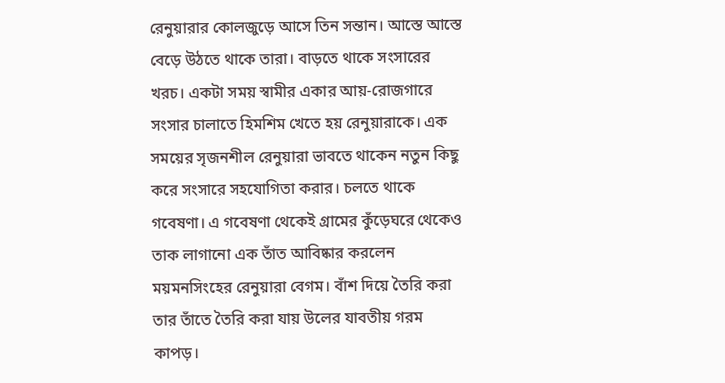রেনুয়ারার কোলজুড়ে আসে তিন সন্তান। আস্তে আস্তে বেড়ে উঠতে থাকে তারা। বাড়তে থাকে সংসারের খরচ। একটা সময় স্বামীর একার আয়-রোজগারে সংসার চালাতে হিমশিম খেতে হয় রেনুয়ারাকে। এক সময়ের সৃজনশীল রেনুয়ারা ভাবতে থাকেন নতুন কিছু করে সংসারে সহযোগিতা করার। চলতে থাকে গবেষণা। এ গবেষণা থেকেই গ্রামের কুঁড়েঘরে থেকেও তাক লাগানো এক তাঁত আবিষ্কার করলেন ময়মনসিংহের রেনুয়ারা বেগম। বাঁশ দিয়ে তৈরি করা তার তাঁতে তৈরি করা যায় উলের যাবতীয় গরম কাপড়।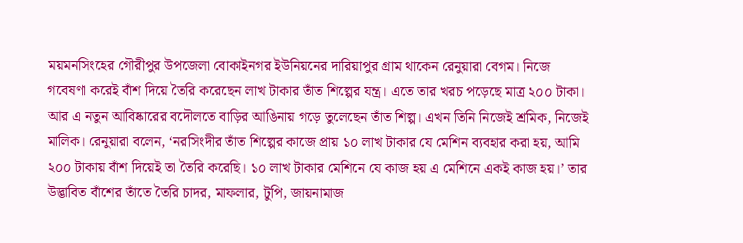ময়মনসিংহের গৌরীপুর উপজেলা বোকাইনগর ইউনিয়নের দারিয়াপুর গ্রাম থাকেন রেনুয়ারা বেগম। নিজে গবেষণা করেই বাঁশ দিয়ে তৈরি করেছেন লাখ টাকার তাঁত শিল্পের যন্ত্র। এতে তার খরচ পড়েছে মাত্র ২০০ টাকা। আর এ নতুন আবিষ্কারের বদৌলতে বাড়ির আঙিনায় গড়ে তুলেছেন তাঁত শিল্প। এখন তিনি নিজেই শ্রমিক, নিজেই মালিক। রেনুয়ারা বলেন, ‘নরসিংদীর তাঁত শিল্পের কাজে প্রায় ১০ লাখ টাকার যে মেশিন ব্যবহার করা হয়, আমি ২০০ টাকায় বাঁশ দিয়েই তা তৈরি করেছি। ১০ লাখ টাকার মেশিনে যে কাজ হয় এ মেশিনে একই কাজ হয়।’ তার উদ্ভাবিত বাঁশের তাঁতে তৈরি চাদর, মাফলার, টুপি, জায়নামাজ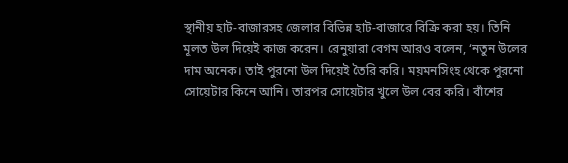স্থানীয় হাট-বাজারসহ জেলার বিভিন্ন হাট-বাজারে বিক্রি করা হয়। তিনি মূলত উল দিয়েই কাজ করেন। রেনুয়ারা বেগম আরও বলেন, ‘নতুন উলের দাম অনেক। তাই পুরনো উল দিয়েই তৈরি করি। ময়মনসিংহ থেকে পুরনো সোয়েটার কিনে আনি। তারপর সোয়েটার খুলে উল বের করি। বাঁশের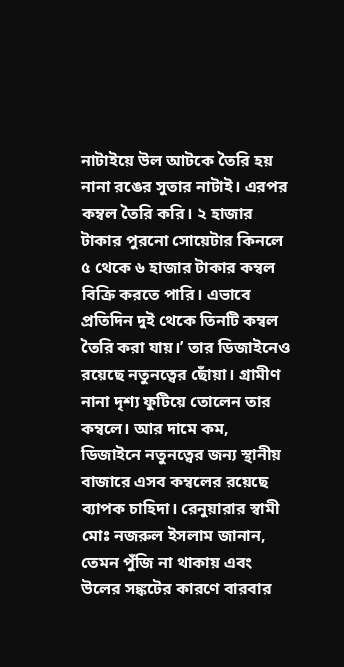নাটাইয়ে উল আটকে তৈরি হয় নানা রঙের সুতার নাটাই। এরপর কম্বল তৈরি করি। ২ হাজার টাকার পুরনো সোয়েটার কিনলে ৫ থেকে ৬ হাজার টাকার কম্বল বিক্রি করতে পারি। এভাবে প্রতিদিন দুই থেকে তিনটি কম্বল তৈরি করা যায়।’ তার ডিজাইনেও রয়েছে নতুনত্বের ছোঁয়া। গ্রামীণ নানা দৃশ্য ফুটিয়ে তোলেন তার কম্বলে। আর দামে কম, ডিজাইনে নতুনত্বের জন্য স্থানীয় বাজারে এসব কম্বলের রয়েছে ব্যাপক চাহিদা। রেনুয়ারার স্বামী মোঃ নজরুল ইসলাম জানান, তেমন পুঁজি না থাকায় এবং উলের সঙ্কটের কারণে বারবার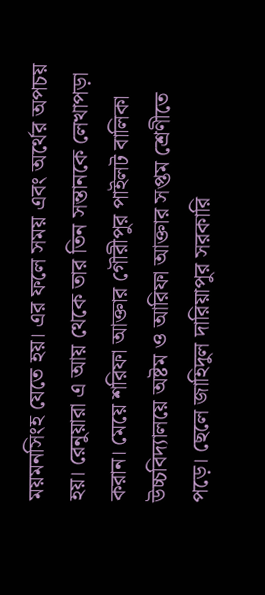ময়মনসিংহ যেতে হয়। এর ফলে সময় এবং অর্থের অপচয় হয়। রেনুয়ারা এ আয় থেকে তার তিন সন্তানকে লেখাপড়া করান। মেয়ে শরিফা আক্তার গৌরীপুর পাইলট বালিকা উচ্চবিদ্যালয়ে অষ্টম ও আরিফা আক্তার সপ্তম শ্রেণীতে পড়ে। ছেলে জাহিদুল দারিয়াপুর সরকারি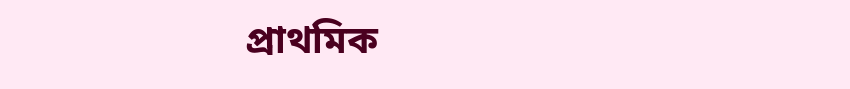প্রাথমিক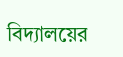বিদ্যালয়ের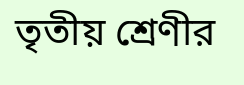তৃতীয় শ্রেণীর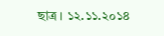ছাত্র। ১২.১১.২০১৪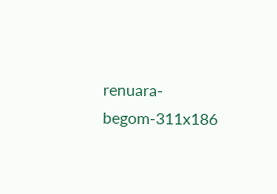renuara-begom-311x186